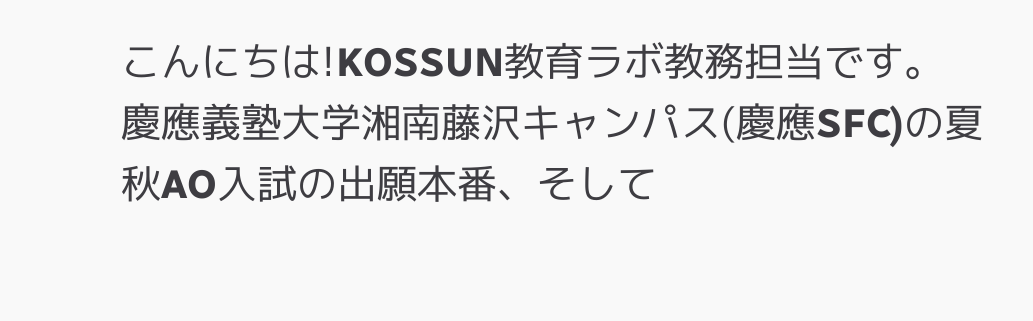こんにちは!KOSSUN教育ラボ教務担当です。
慶應義塾大学湘南藤沢キャンパス(慶應SFC)の夏秋AO入試の出願本番、そして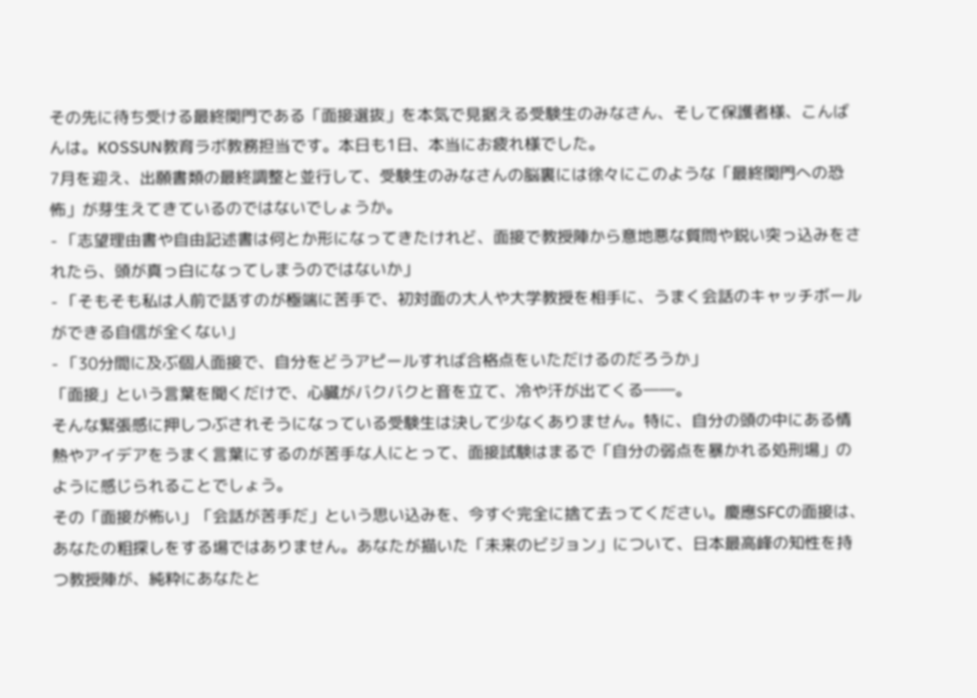その先に待ち受ける最終関門である「面接選抜」を本気で見据える受験生のみなさん、そして保護者様、こんばんは。KOSSUN教育ラボ教務担当です。本日も1日、本当にお疲れ様でした。
7月を迎え、出願書類の最終調整と並行して、受験生のみなさんの脳裏には徐々にこのような「最終関門への恐怖」が芽生えてきているのではないでしょうか。
- 「志望理由書や自由記述書は何とか形になってきたけれど、面接で教授陣から意地悪な質問や鋭い突っ込みをされたら、頭が真っ白になってしまうのではないか」
- 「そもそも私は人前で話すのが極端に苦手で、初対面の大人や大学教授を相手に、うまく会話のキャッチボールができる自信が全くない」
- 「30分間に及ぶ個人面接で、自分をどうアピールすれば合格点をいただけるのだろうか」
「面接」という言葉を聞くだけで、心臓がバクバクと音を立て、冷や汗が出てくる――。
そんな緊張感に押しつぶされそうになっている受験生は決して少なくありません。特に、自分の頭の中にある情熱やアイデアをうまく言葉にするのが苦手な人にとって、面接試験はまるで「自分の弱点を暴かれる処刑場」のように感じられることでしょう。
その「面接が怖い」「会話が苦手だ」という思い込みを、今すぐ完全に捨て去ってください。慶應SFCの面接は、あなたの粗探しをする場ではありません。あなたが描いた「未来のビジョン」について、日本最高峰の知性を持つ教授陣が、純粋にあなたと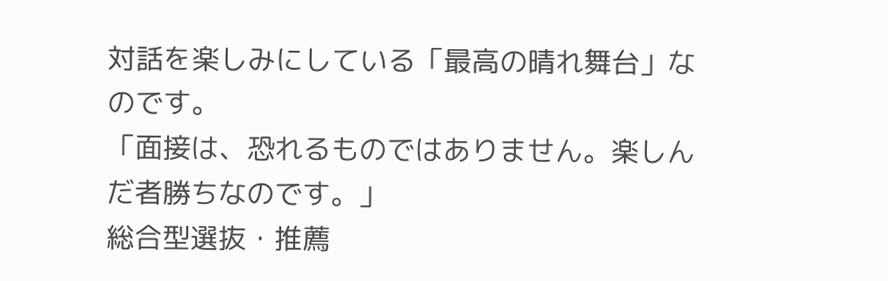対話を楽しみにしている「最高の晴れ舞台」なのです。
「面接は、恐れるものではありません。楽しんだ者勝ちなのです。」
総合型選抜・推薦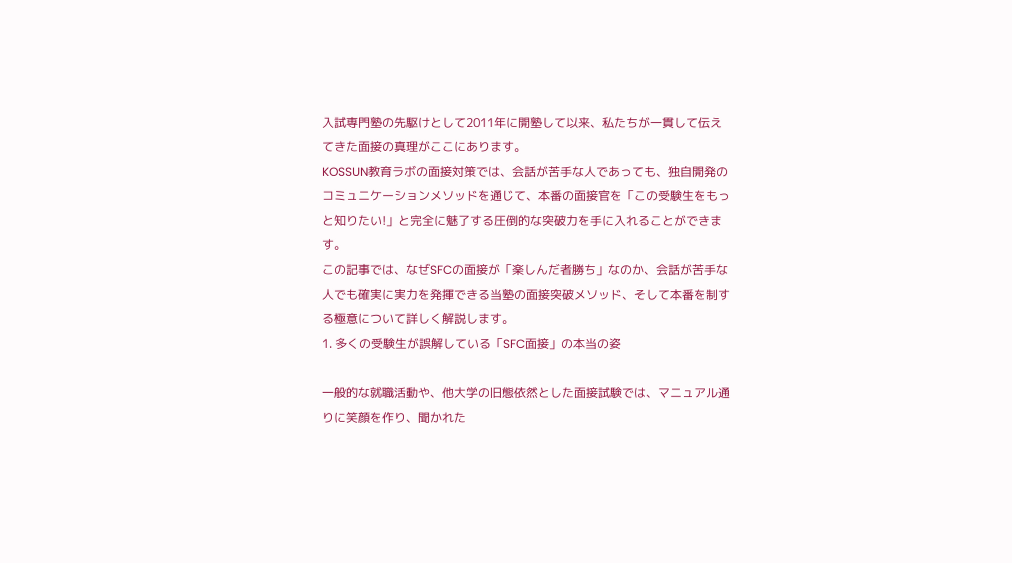入試専門塾の先駆けとして2011年に開塾して以来、私たちが一貫して伝えてきた面接の真理がここにあります。
KOSSUN教育ラボの面接対策では、会話が苦手な人であっても、独自開発のコミュニケーションメソッドを通じて、本番の面接官を「この受験生をもっと知りたい!」と完全に魅了する圧倒的な突破力を手に入れることができます。
この記事では、なぜSFCの面接が「楽しんだ者勝ち」なのか、会話が苦手な人でも確実に実力を発揮できる当塾の面接突破メソッド、そして本番を制する極意について詳しく解説します。
1. 多くの受験生が誤解している「SFC面接」の本当の姿

一般的な就職活動や、他大学の旧態依然とした面接試験では、マニュアル通りに笑顔を作り、聞かれた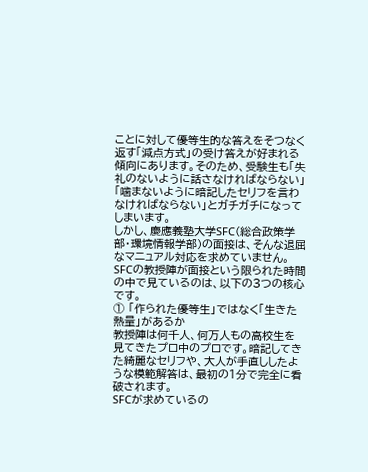ことに対して優等生的な答えをそつなく返す「減点方式」の受け答えが好まれる傾向にあります。そのため、受験生も「失礼のないように話さなければならない」「噛まないように暗記したセリフを言わなければならない」とガチガチになってしまいます。
しかし、慶應義塾大学SFC(総合政策学部・環境情報学部)の面接は、そんな退屈なマニュアル対応を求めていません。
SFCの教授陣が面接という限られた時間の中で見ているのは、以下の3つの核心です。
① 「作られた優等生」ではなく「生きた熱量」があるか
教授陣は何千人、何万人もの高校生を見てきたプロ中のプロです。暗記してきた綺麗なセリフや、大人が手直ししたような模範解答は、最初の1分で完全に看破されます。
SFCが求めているの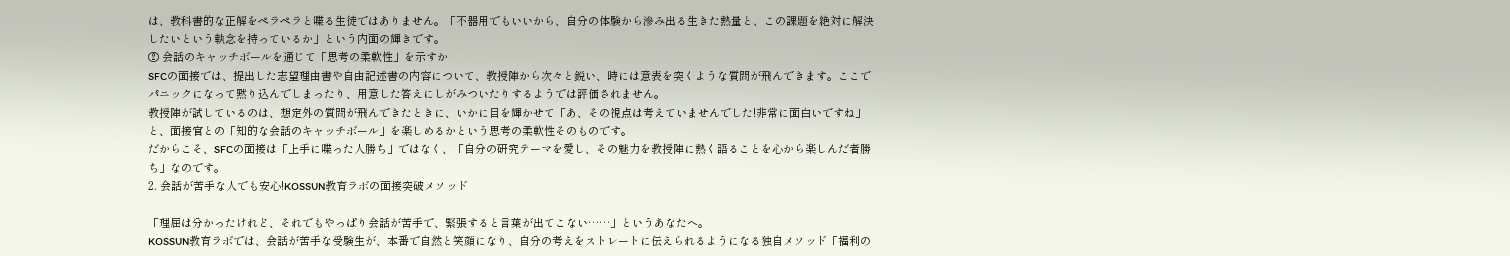は、教科書的な正解をペラペラと喋る生徒ではありません。「不器用でもいいから、自分の体験から滲み出る生きた熱量と、この課題を絶対に解決したいという執念を持っているか」という内面の輝きです。
② 会話のキャッチボールを通じて「思考の柔軟性」を示すか
SFCの面接では、提出した志望理由書や自由記述書の内容について、教授陣から次々と鋭い、時には意表を突くような質問が飛んできます。ここでパニックになって黙り込んでしまったり、用意した答えにしがみついたりするようでは評価されません。
教授陣が試しているのは、想定外の質問が飛んできたときに、いかに目を輝かせて「あ、その視点は考えていませんでした!非常に面白いですね」と、面接官との「知的な会話のキャッチボール」を楽しめるかという思考の柔軟性そのものです。
だからこそ、SFCの面接は「上手に喋った人勝ち」ではなく、「自分の研究テーマを愛し、その魅力を教授陣に熱く語ることを心から楽しんだ者勝ち」なのです。
2. 会話が苦手な人でも安心!KOSSUN教育ラボの面接突破メソッド

「理屈は分かったけれど、それでもやっぱり会話が苦手で、緊張すると言葉が出てこない……」というあなたへ。
KOSSUN教育ラボでは、会話が苦手な受験生が、本番で自然と笑顔になり、自分の考えをストレートに伝えられるようになる独自メソッド「福利の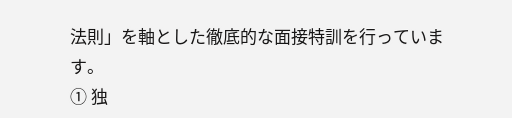法則」を軸とした徹底的な面接特訓を行っています。
① 独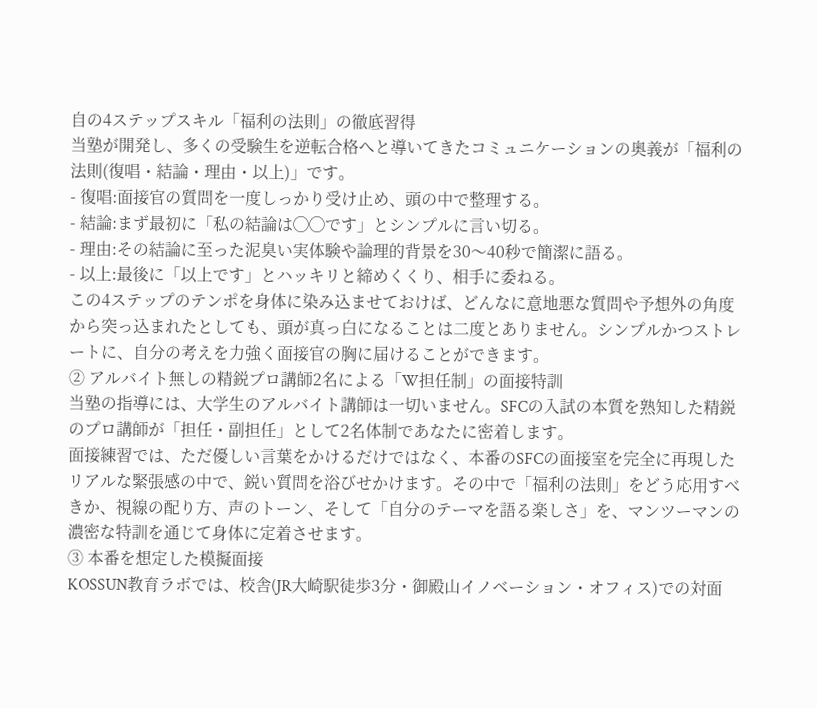自の4ステップスキル「福利の法則」の徹底習得
当塾が開発し、多くの受験生を逆転合格へと導いてきたコミュニケーションの奥義が「福利の法則(復唱・結論・理由・以上)」です。
- 復唱:面接官の質問を一度しっかり受け止め、頭の中で整理する。
- 結論:まず最初に「私の結論は◯◯です」とシンプルに言い切る。
- 理由:その結論に至った泥臭い実体験や論理的背景を30〜40秒で簡潔に語る。
- 以上:最後に「以上です」とハッキリと締めくくり、相手に委ねる。
この4ステップのテンポを身体に染み込ませておけば、どんなに意地悪な質問や予想外の角度から突っ込まれたとしても、頭が真っ白になることは二度とありません。シンプルかつストレートに、自分の考えを力強く面接官の胸に届けることができます。
② アルバイト無しの精鋭プロ講師2名による「W担任制」の面接特訓
当塾の指導には、大学生のアルバイト講師は一切いません。SFCの入試の本質を熟知した精鋭のプロ講師が「担任・副担任」として2名体制であなたに密着します。
面接練習では、ただ優しい言葉をかけるだけではなく、本番のSFCの面接室を完全に再現したリアルな緊張感の中で、鋭い質問を浴びせかけます。その中で「福利の法則」をどう応用すべきか、視線の配り方、声のトーン、そして「自分のテーマを語る楽しさ」を、マンツーマンの濃密な特訓を通じて身体に定着させます。
③ 本番を想定した模擬面接
KOSSUN教育ラボでは、校舎(JR大崎駅徒歩3分・御殿山イノベーション・オフィス)での対面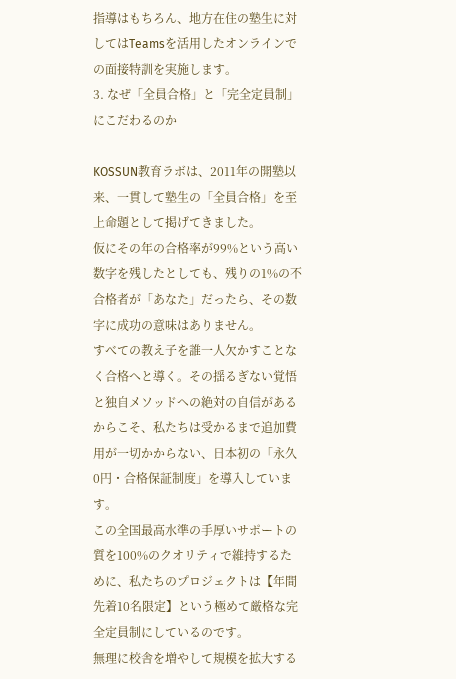指導はもちろん、地方在住の塾生に対してはTeamsを活用したオンラインでの面接特訓を実施します。
3. なぜ「全員合格」と「完全定員制」にこだわるのか

KOSSUN教育ラボは、2011年の開塾以来、一貫して塾生の「全員合格」を至上命題として掲げてきました。
仮にその年の合格率が99%という高い数字を残したとしても、残りの1%の不合格者が「あなた」だったら、その数字に成功の意味はありません。
すべての教え子を誰一人欠かすことなく合格へと導く。その揺るぎない覚悟と独自メソッドへの絶対の自信があるからこそ、私たちは受かるまで追加費用が一切かからない、日本初の「永久0円・合格保証制度」を導入しています。
この全国最高水準の手厚いサポートの質を100%のクオリティで維持するために、私たちのプロジェクトは【年間先着10名限定】という極めて厳格な完全定員制にしているのです。
無理に校舎を増やして規模を拡大する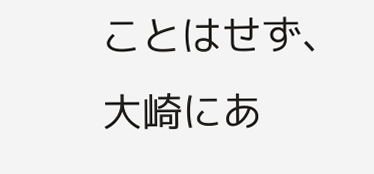ことはせず、大崎にあ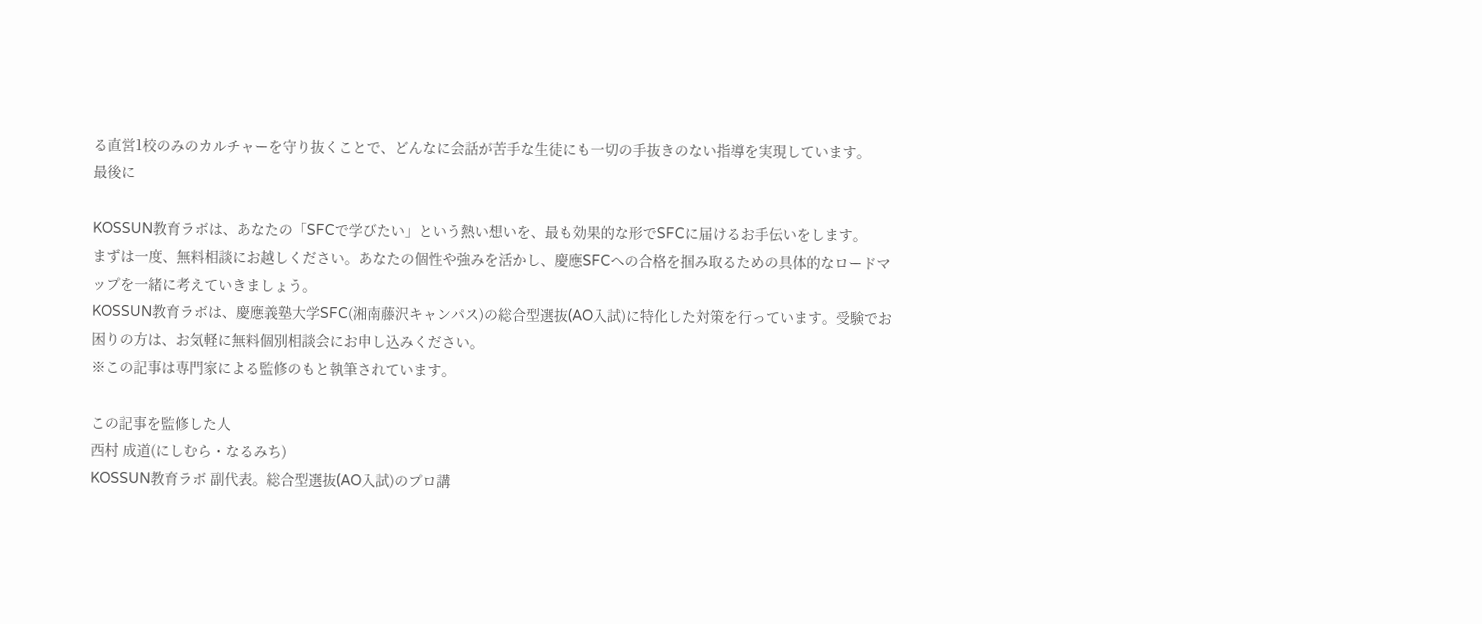る直営1校のみのカルチャーを守り抜くことで、どんなに会話が苦手な生徒にも一切の手抜きのない指導を実現しています。
最後に

KOSSUN教育ラボは、あなたの「SFCで学びたい」という熱い想いを、最も効果的な形でSFCに届けるお手伝いをします。
まずは一度、無料相談にお越しください。あなたの個性や強みを活かし、慶應SFCへの合格を掴み取るための具体的なロードマップを一緒に考えていきましょう。
KOSSUN教育ラボは、慶應義塾大学SFC(湘南藤沢キャンパス)の総合型選抜(AO入試)に特化した対策を行っています。受験でお困りの方は、お気軽に無料個別相談会にお申し込みください。
※この記事は専門家による監修のもと執筆されています。

この記事を監修した人
西村 成道(にしむら・なるみち)
KOSSUN教育ラボ 副代表。総合型選抜(AO入試)のプロ講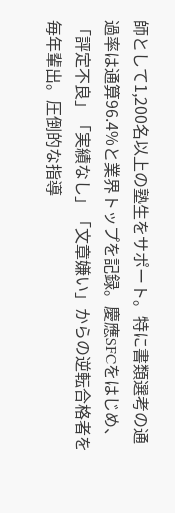師として1,200名以上の塾生をサポート。特に書類選考の通過率は通算96.4%と業界トップを記録。慶應SFCをはじめ、「評定不良」「実績なし」「文章嫌い」からの逆転合格者を毎年輩出。圧倒的な指導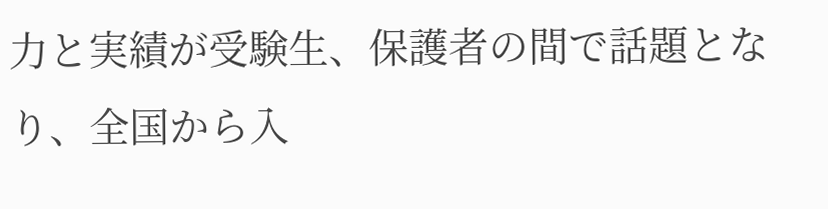力と実績が受験生、保護者の間で話題となり、全国から入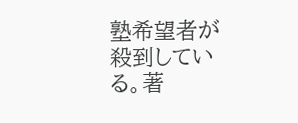塾希望者が殺到している。著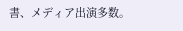書、メディア出演多数。